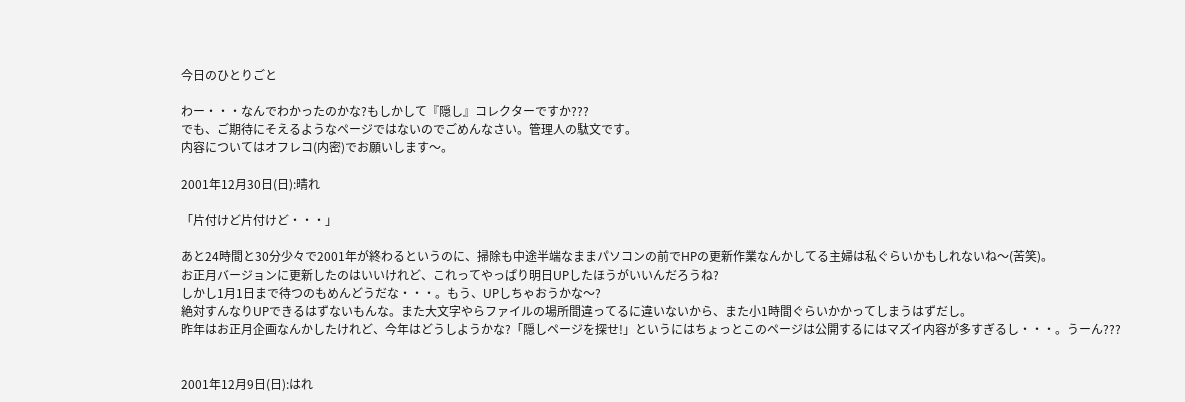今日のひとりごと

わー・・・なんでわかったのかな?もしかして『隠し』コレクターですか???
でも、ご期待にそえるようなページではないのでごめんなさい。管理人の駄文です。
内容についてはオフレコ(内密)でお願いします〜。

2001年12月30日(日):晴れ

「片付けど片付けど・・・」

あと24時間と30分少々で2001年が終わるというのに、掃除も中途半端なままパソコンの前でHPの更新作業なんかしてる主婦は私ぐらいかもしれないね〜(苦笑)。
お正月バージョンに更新したのはいいけれど、これってやっぱり明日UPしたほうがいいんだろうね?
しかし1月1日まで待つのもめんどうだな・・・。もう、UPしちゃおうかな〜?
絶対すんなりUPできるはずないもんな。また大文字やらファイルの場所間違ってるに違いないから、また小1時間ぐらいかかってしまうはずだし。
昨年はお正月企画なんかしたけれど、今年はどうしようかな?「隠しページを探せ!」というにはちょっとこのページは公開するにはマズイ内容が多すぎるし・・・。うーん???


2001年12月9日(日):はれ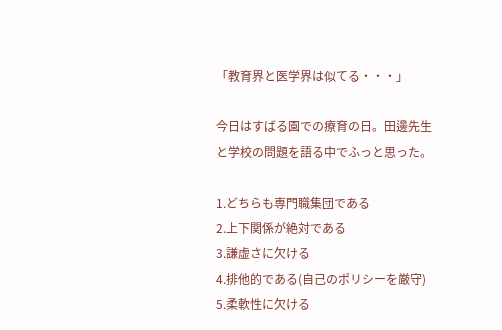「教育界と医学界は似てる・・・」

今日はすばる園での療育の日。田邊先生と学校の問題を語る中でふっと思った。

1.どちらも専門職集団である
2.上下関係が絶対である
3.謙虚さに欠ける
4.排他的である(自己のポリシーを厳守)
5.柔軟性に欠ける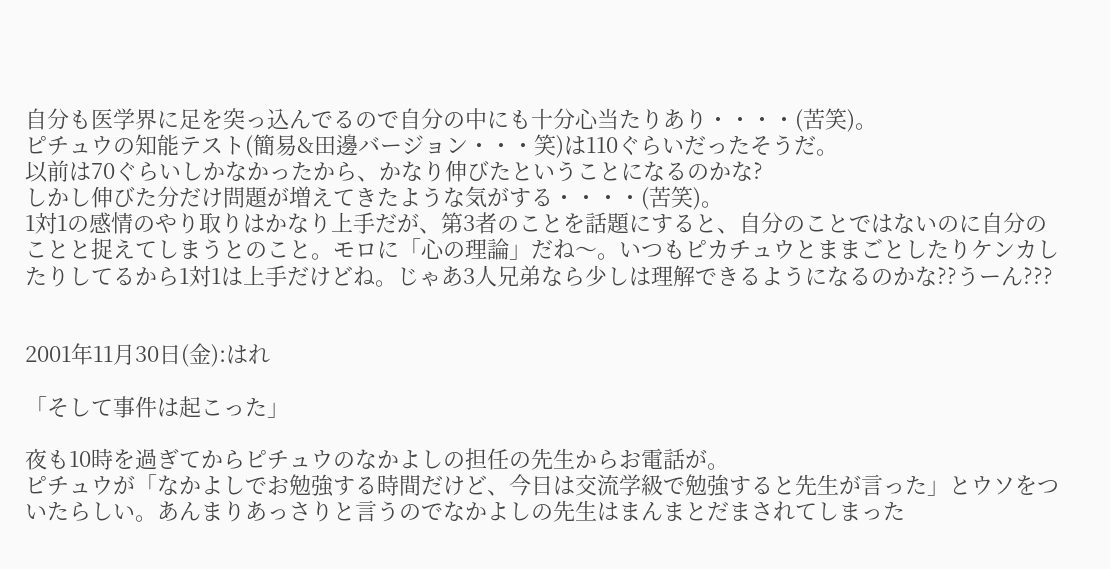自分も医学界に足を突っ込んでるので自分の中にも十分心当たりあり・・・・(苦笑)。
ピチュウの知能テスト(簡易&田邊バージョン・・・笑)は110ぐらいだったそうだ。
以前は70ぐらいしかなかったから、かなり伸びたということになるのかな?
しかし伸びた分だけ問題が増えてきたような気がする・・・・(苦笑)。
1対1の感情のやり取りはかなり上手だが、第3者のことを話題にすると、自分のことではないのに自分のことと捉えてしまうとのこと。モロに「心の理論」だね〜。いつもピカチュウとままごとしたりケンカしたりしてるから1対1は上手だけどね。じゃあ3人兄弟なら少しは理解できるようになるのかな??うーん???


2001年11月30日(金):はれ

「そして事件は起こった」

夜も10時を過ぎてからピチュウのなかよしの担任の先生からお電話が。
ピチュウが「なかよしでお勉強する時間だけど、今日は交流学級で勉強すると先生が言った」とウソをついたらしい。あんまりあっさりと言うのでなかよしの先生はまんまとだまされてしまった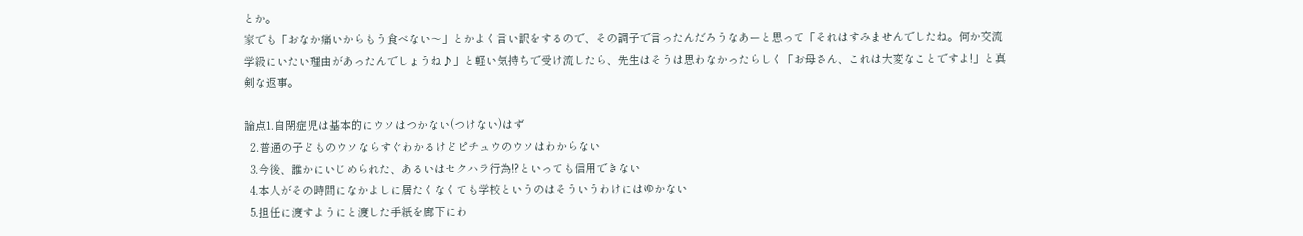とか。
家でも「おなか痛いからもう食べない〜」とかよく言い訳をするので、その調子で言ったんだろうなあーと思って「それはすみませんでしたね。何か交流学級にいたい理由があったんでしょうね♪」と軽い気持ちで受け流したら、先生はそうは思わなかったらしく「お母さん、これは大変なことですよ!」と真剣な返事。

論点1.自閉症児は基本的にウソはつかない(つけない)はず
  2.普通の子どものウソならすぐわかるけどピチュウのウソはわからない
  3.今後、誰かにいじめられた、あるいはセクハラ行為!?といっても信用できない
  4.本人がその時間になかよしに居たくなくても学校というのはそういうわけにはゆかない
  5.担任に渡すようにと渡した手紙を廊下にわ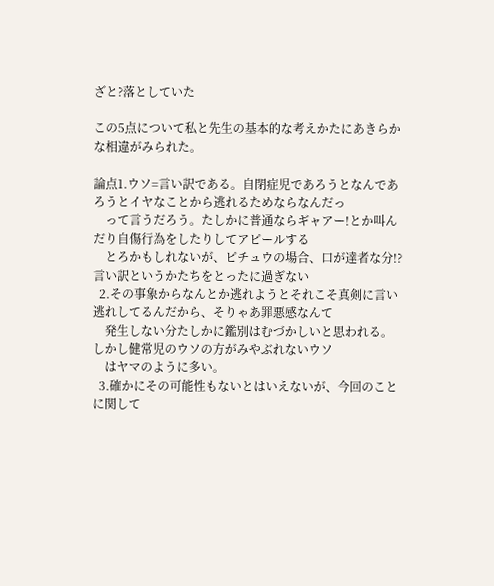ざと?落としていた

この5点について私と先生の基本的な考えかたにあきらかな相違がみられた。

論点1.ウソ=言い訳である。自閉症児であろうとなんであろうとイヤなことから逃れるためならなんだっ
    って言うだろう。たしかに普通ならギャアー!とか叫んだり自傷行為をしたりしてアピールする
    とろかもしれないが、ピチュウの場合、口が達者な分!?言い訳というかたちをとったに過ぎない
  2.その事象からなんとか逃れようとそれこそ真剣に言い逃れしてるんだから、そりゃあ罪悪感なんて
    発生しない分たしかに鑑別はむづかしいと思われる。しかし健常児のウソの方がみやぶれないウソ
    はヤマのように多い。
  3.確かにその可能性もないとはいえないが、今回のことに関して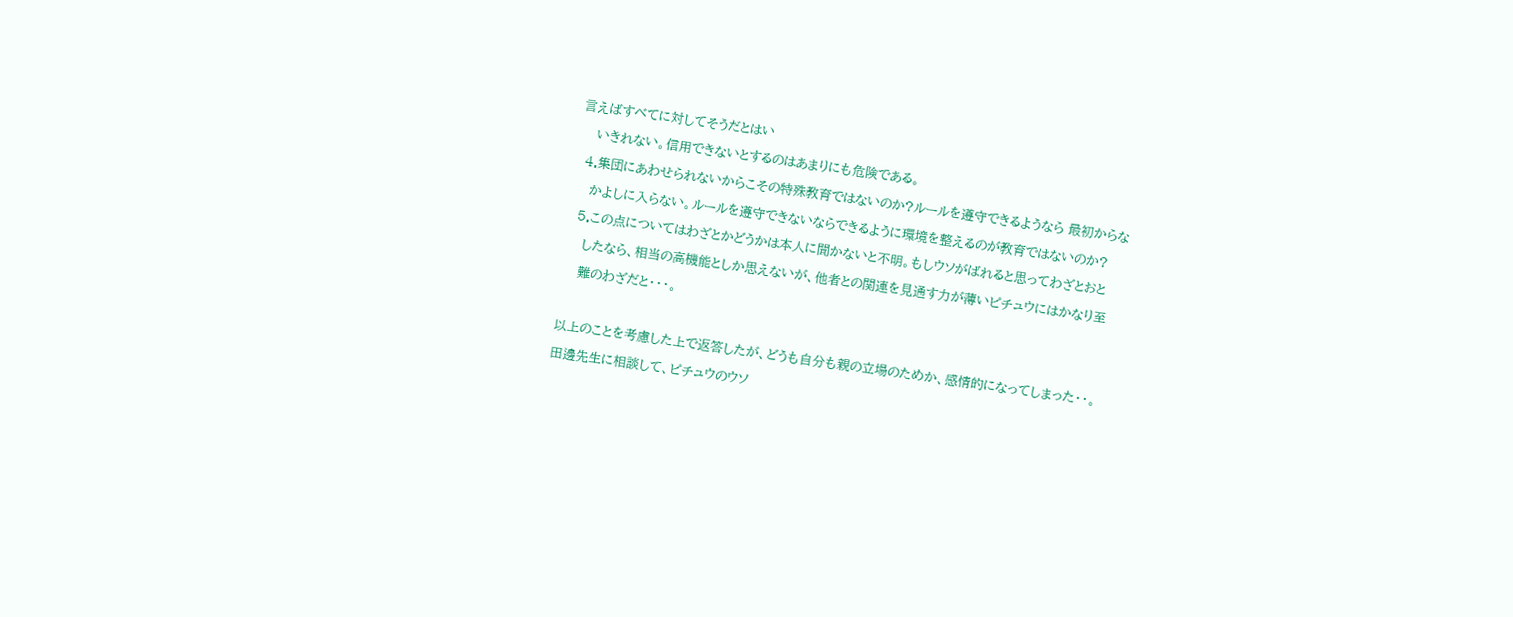言えばすべてに対してそうだとはい
    いきれない。信用できないとするのはあまりにも危険である。
  4.集団にあわせられないからこその特殊教育ではないのか?ルールを遵守できるようなら 最初からな
    かよしに入らない。ルールを遵守できないならできるように環境を整えるのが教育ではないのか?
  5.この点についてはわざとかどうかは本人に聞かないと不明。もしウソがばれると思ってわざとおと
    したなら、相当の高機能としか思えないが、他者との関連を見通す力が薄いピチュウにはかなり至
    難のわざだと・・・。

以上のことを考慮した上で返答したが、どうも自分も親の立場のためか、感情的になってしまった・・。
田邊先生に相談して、ピチュウのウソ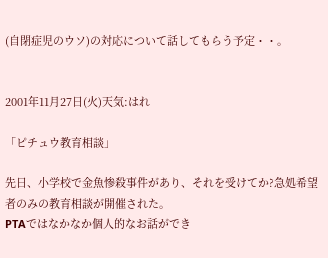(自閉症児のウソ)の対応について話してもらう予定・・。


2001年11月27日(火)天気:はれ

「ピチュウ教育相談」

先日、小学校で金魚惨殺事件があり、それを受けてか?急処希望者のみの教育相談が開催された。
PTAではなかなか個人的なお話ができ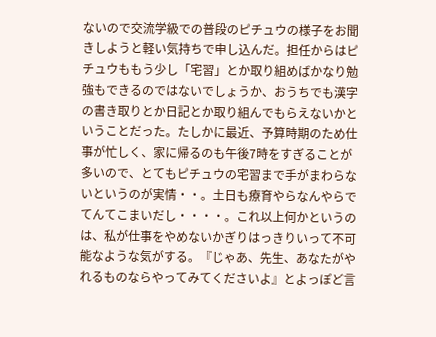ないので交流学級での普段のピチュウの様子をお聞きしようと軽い気持ちで申し込んだ。担任からはピチュウももう少し「宅習」とか取り組めばかなり勉強もできるのではないでしょうか、おうちでも漢字の書き取りとか日記とか取り組んでもらえないかということだった。たしかに最近、予算時期のため仕事が忙しく、家に帰るのも午後7時をすぎることが多いので、とてもピチュウの宅習まで手がまわらないというのが実情・・。土日も療育やらなんやらでてんてこまいだし・・・・。これ以上何かというのは、私が仕事をやめないかぎりはっきりいって不可能なような気がする。『じゃあ、先生、あなたがやれるものならやってみてくださいよ』とよっぽど言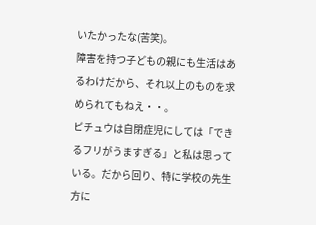いたかったな(苦笑)。
障害を持つ子どもの親にも生活はあるわけだから、それ以上のものを求められてもねえ・・。
ピチュウは自閉症児にしては「できるフリがうますぎる」と私は思っている。だから回り、特に学校の先生方に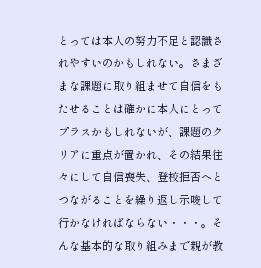とっては本人の努力不足と認識されやすいのかもしれない。さまざまな課題に取り組ませて自信をもたせることは確かに本人にとってプラスかもしれないが、課題のクリアに重点が置かれ、その結果往々にして自信喪失、登校拒否へとつながることを繰り返し示唆して行かなければならない・・・。そんな基本的な取り組みまで親が教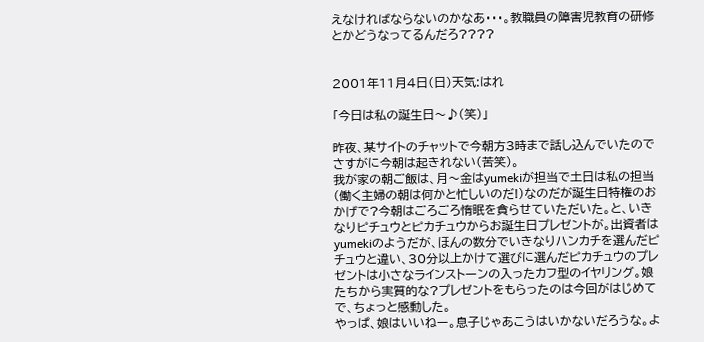えなければならないのかなあ・・・。教職員の障害児教育の研修とかどうなってるんだろ????


2001年11月4日(日)天気:はれ

「今日は私の誕生日〜♪(笑)」

昨夜、某サイトのチャットで今朝方3時まで話し込んでいたのでさすがに今朝は起きれない(苦笑)。
我が家の朝ご飯は、月〜金はyumekiが担当で土日は私の担当(働く主婦の朝は何かと忙しいのだ!)なのだが誕生日特権のおかげで?今朝はごろごろ惰眠を貪らせていただいた。と、いきなりピチュウとピカチュウからお誕生日プレゼントが。出資者はyumekiのようだが、ほんの数分でいきなりハンカチを選んだピチュウと違い、30分以上かけて選びに選んだピカチュウのプレゼントは小さなラインストーンの入ったカフ型のイヤリング。娘たちから実質的な?プレゼントをもらったのは今回がはじめてで、ちょっと感動した。
やっぱ、娘はいいねー。息子じゃあこうはいかないだろうな。よ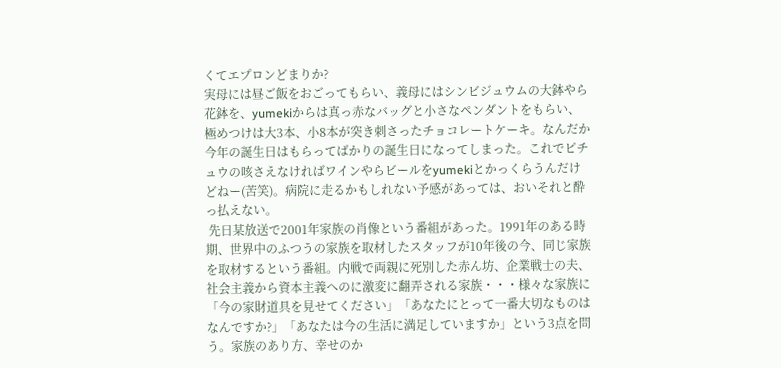くてエプロンどまりか?
実母には昼ご飯をおごってもらい、義母にはシンビジュウムの大鉢やら花鉢を、yumekiからは真っ赤なバッグと小さなペンダントをもらい、極めつけは大3本、小8本が突き刺さったチョコレートケーキ。なんだか今年の誕生日はもらってばかりの誕生日になってしまった。これでピチュウの咳さえなければワインやらビールをyumekiとかっくらうんだけどねー(苦笑)。病院に走るかもしれない予感があっては、おいそれと酔っ払えない。
 先日某放送で2001年家族の肖像という番組があった。1991年のある時期、世界中のふつうの家族を取材したスタッフが10年後の今、同じ家族を取材するという番組。内戦で両親に死別した赤ん坊、企業戦士の夫、社会主義から資本主義へのに激変に翻弄される家族・・・様々な家族に「今の家財道具を見せてください」「あなたにとって一番大切なものはなんですか?」「あなたは今の生活に満足していますか」という3点を問う。家族のあり方、幸せのか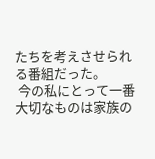たちを考えさせられる番組だった。
 今の私にとって一番大切なものは家族の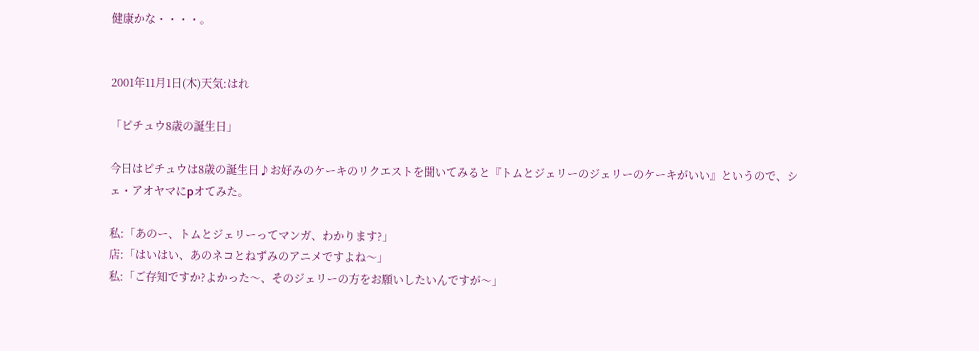健康かな・・・・。


2001年11月1日(木)天気:はれ

「ピチュウ8歳の誕生日」

今日はピチュウは8歳の誕生日♪お好みのケーキのリクエストを聞いてみると『トムとジェリーのジェリーのケーキがいい』というので、シェ・アオヤマにрオてみた。

私:「あのー、トムとジェリーってマンガ、わかります?」
店:「はいはい、あのネコとねずみのアニメですよね〜」
私:「ご存知ですか?よかった〜、そのジェリーの方をお願いしたいんですが〜」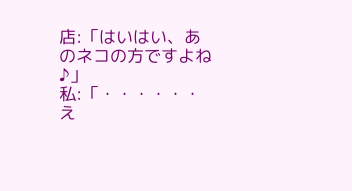店:「はいはい、あのネコの方ですよね♪」
私:「・・・・・・え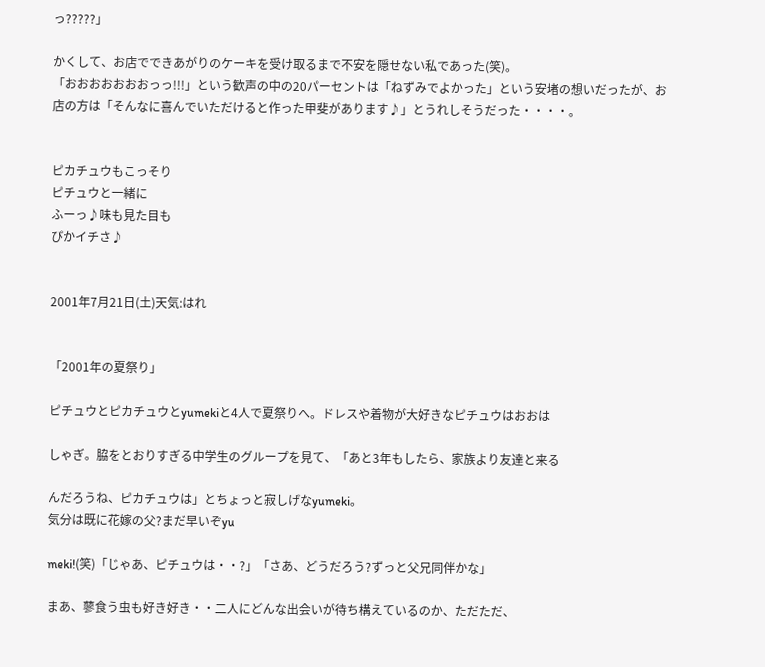っ?????」

かくして、お店でできあがりのケーキを受け取るまで不安を隠せない私であった(笑)。
「おおおおおおおっっ!!!」という歓声の中の20パーセントは「ねずみでよかった」という安堵の想いだったが、お店の方は「そんなに喜んでいただけると作った甲斐があります♪」とうれしそうだった・・・・。


ピカチュウもこっそり
ピチュウと一緒に
ふーっ♪味も見た目も
ぴかイチさ♪


2001年7月21日(土)天気:はれ


「2001年の夏祭り」

ピチュウとピカチュウとyumekiと4人で夏祭りへ。ドレスや着物が大好きなピチュウはおおは

しゃぎ。脇をとおりすぎる中学生のグループを見て、「あと3年もしたら、家族より友達と来る

んだろうね、ピカチュウは」とちょっと寂しげなyumeki。
気分は既に花嫁の父?まだ早いぞyu

meki!(笑)「じゃあ、ピチュウは・・?」「さあ、どうだろう?ずっと父兄同伴かな」

まあ、蓼食う虫も好き好き・・二人にどんな出会いが待ち構えているのか、ただただ、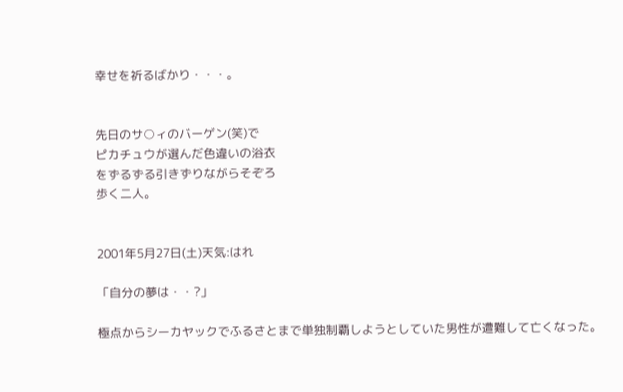幸せを祈るばかり・・・。


先日のサ○ィのバーゲン(笑)で
ピカチュウが選んだ色違いの浴衣
をずるずる引きずりながらそぞろ
歩く二人。


2001年5月27日(土)天気:はれ

「自分の夢は・・?」

極点からシーカヤックでふるさとまで単独制覇しようとしていた男性が遭難して亡くなった。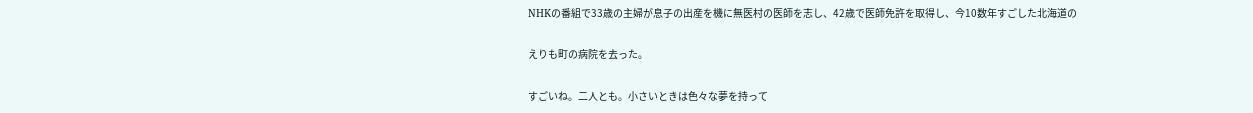NHKの番組で33歳の主婦が息子の出産を機に無医村の医師を志し、42歳で医師免許を取得し、今10数年すごした北海道の

えりも町の病院を去った。

すごいね。二人とも。小さいときは色々な夢を持って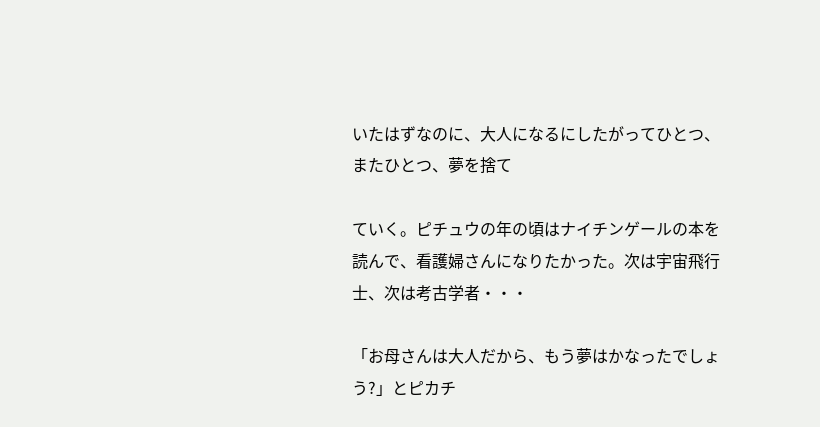いたはずなのに、大人になるにしたがってひとつ、またひとつ、夢を捨て

ていく。ピチュウの年の頃はナイチンゲールの本を読んで、看護婦さんになりたかった。次は宇宙飛行士、次は考古学者・・・

「お母さんは大人だから、もう夢はかなったでしょう?」とピカチ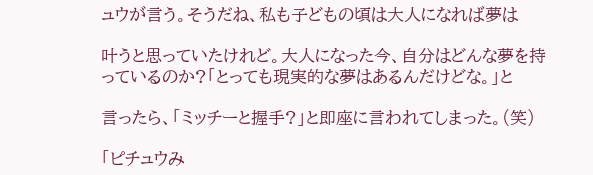ュウが言う。そうだね、私も子どもの頃は大人になれば夢は

叶うと思っていたけれど。大人になった今、自分はどんな夢を持っているのか?「とっても現実的な夢はあるんだけどな。」と

言ったら、「ミッチーと握手?」と即座に言われてしまった。(笑)

「ピチュウみ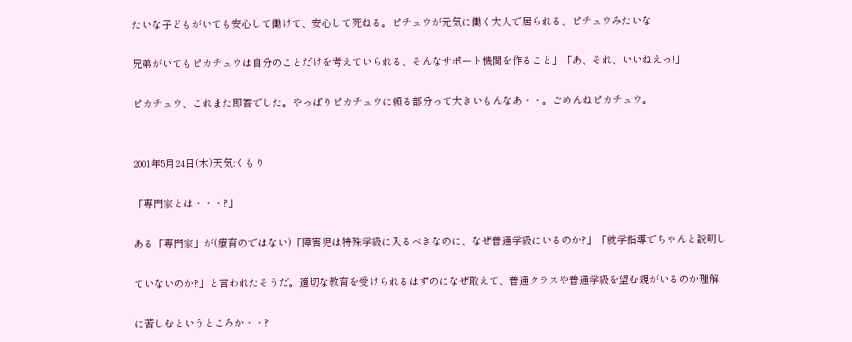たいな子どもがいても安心して働けて、安心して死ねる。ピチュウが元気に働く大人で居られる、ピチュウみたいな

兄弟がいてもピカチュウは自分のことだけを考えていられる、そんなサポート機関を作ること」「あ、それ、いいねえっ!」

ピカチュウ、これまた即答でした。やっぱりピカチュウに頼る部分って大きいもんなあ・・。ごめんねピカチュウ。


2001年5月24日(木)天気:くもり

「専門家とは・・・?」

ある「専門家」が(療育のではない)「障害児は特殊学級に入るべきなのに、なぜ普通学級にいるのか?」「就学指導でちゃんと説明し

ていないのか?」と言われたそうだ。適切な教育を受けられるはずのになぜ敢えて、普通クラスや普通学級を望む親がいるのか理解

に苦しむというところか・・?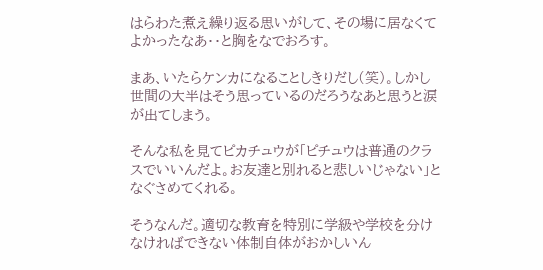はらわた煮え繰り返る思いがして、その場に居なくてよかったなあ・・と胸をなでおろす。

まあ、いたらケンカになることしきりだし(笑)。しかし世間の大半はそう思っているのだろうなあと思うと涙が出てしまう。

そんな私を見てピカチュウが「ピチュウは普通のクラスでいいんだよ。お友達と別れると悲しいじゃない」となぐさめてくれる。

そうなんだ。適切な教育を特別に学級や学校を分けなければできない体制自体がおかしいん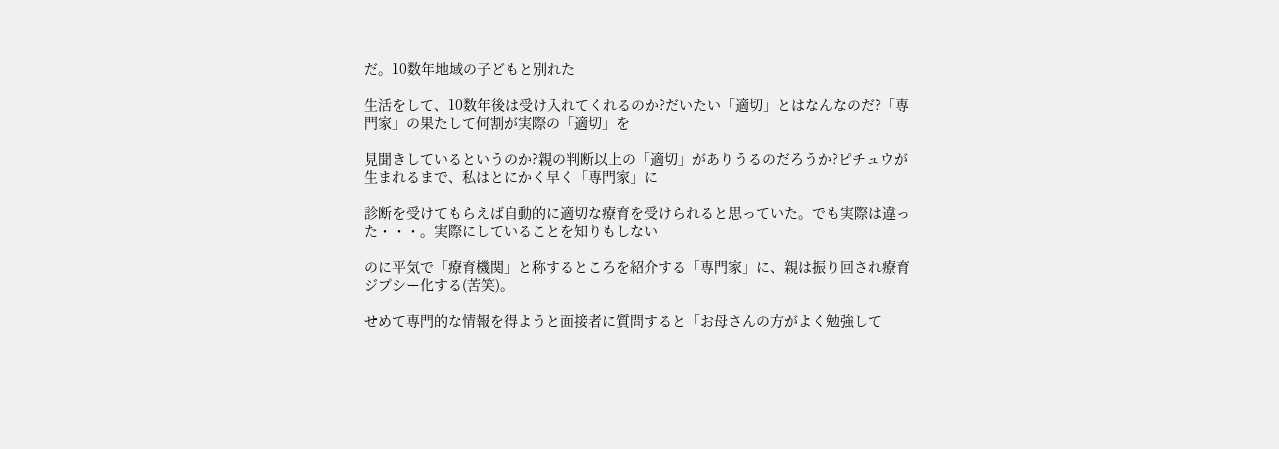だ。10数年地域の子どもと別れた

生活をして、10数年後は受け入れてくれるのか?だいたい「適切」とはなんなのだ?「専門家」の果たして何割が実際の「適切」を

見聞きしているというのか?親の判断以上の「適切」がありうるのだろうか?ピチュウが生まれるまで、私はとにかく早く「専門家」に

診断を受けてもらえば自動的に適切な療育を受けられると思っていた。でも実際は違った・・・。実際にしていることを知りもしない

のに平気で「療育機関」と称するところを紹介する「専門家」に、親は振り回され療育ジプシー化する(苦笑)。

せめて専門的な情報を得ようと面接者に質問すると「お母さんの方がよく勉強して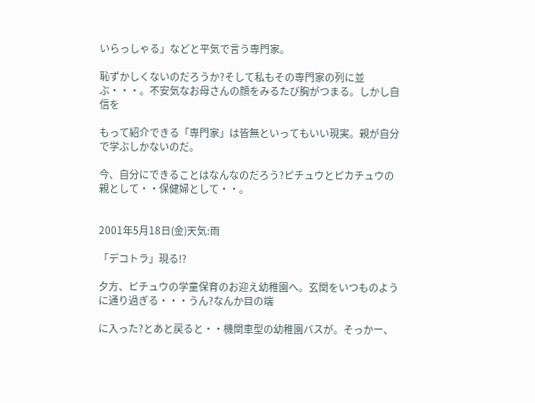いらっしゃる」などと平気で言う専門家。

恥ずかしくないのだろうか?そして私もその専門家の列に並ぶ・・・。不安気なお母さんの顔をみるたび胸がつまる。しかし自信を

もって紹介できる「専門家」は皆無といってもいい現実。親が自分で学ぶしかないのだ。

今、自分にできることはなんなのだろう?ピチュウとピカチュウの親として・・保健婦として・・。


2001年5月18日(金)天気:雨

「デコトラ」現る!?

夕方、ピチュウの学童保育のお迎え幼稚園へ。玄関をいつものように通り過ぎる・・・うん?なんか目の端

に入った?とあと戻ると・・機関車型の幼稚園バスが。そっかー、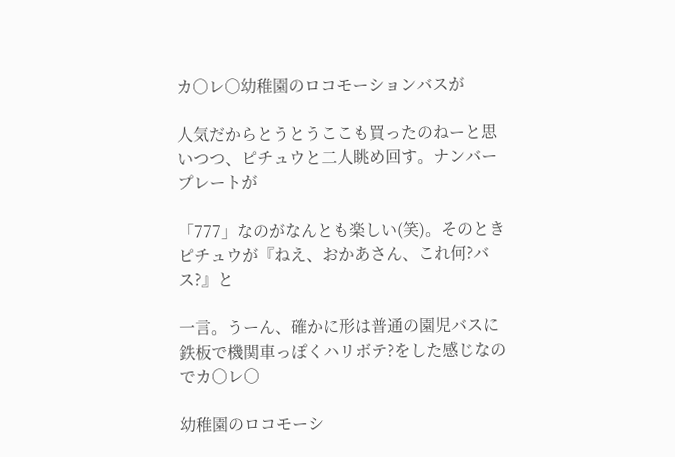カ○レ○幼稚園のロコモーションバスが

人気だからとうとうここも買ったのねーと思いつつ、ピチュウと二人眺め回す。ナンバープレートが

「777」なのがなんとも楽しい(笑)。そのときピチュウが『ねえ、おかあさん、これ何?バス?』と

一言。うーん、確かに形は普通の園児バスに鉄板で機関車っぽくハリボテ?をした感じなのでカ○レ○

幼稚園のロコモーシ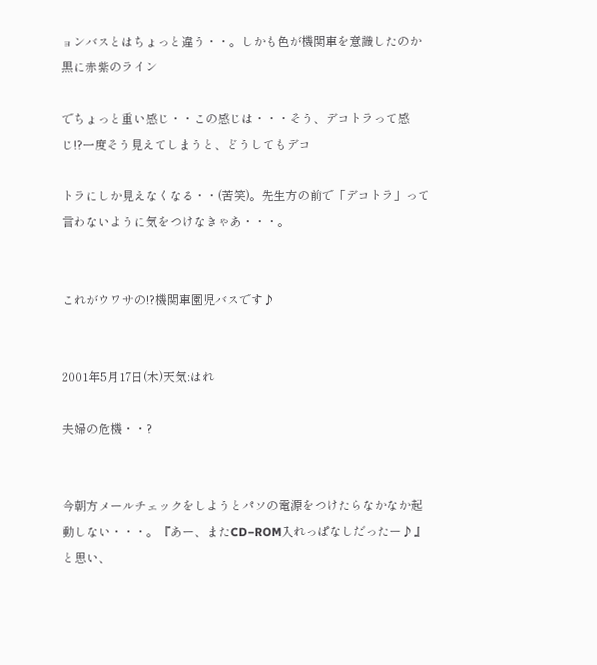ョンバスとはちょっと違う・・。しかも色が機関車を意識したのか黒に赤紫のライン

でちょっと重い感じ・・この感じは・・・そう、デコトラって感じ!?一度そう見えてしまうと、どうしてもデコ

トラにしか見えなくなる・・(苦笑)。先生方の前で「デコトラ」って言わないように気をつけなきゃあ・・・。


これがウワサの!?機関車園児バスです♪


2001年5月17日(木)天気:はれ

夫婦の危機・・?


今朝方メールチェックをしようとパソの電源をつけたらなかなか起動しない・・・。『あー、またCD−ROM入れっぱなしだったー♪』と思い、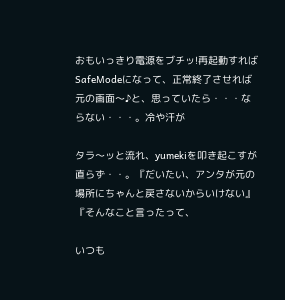おもいっきり電源をブチッ!再起動すればSafeModeになって、正常終了させれば元の画面〜♪と、思っていたら・・・ならない・・・。冷や汗が

タラ〜ッと流れ、yumekiを叩き起こすが直らず・・。『だいたい、アンタが元の場所にちゃんと戻さないからいけない』『そんなこと言ったって、

いつも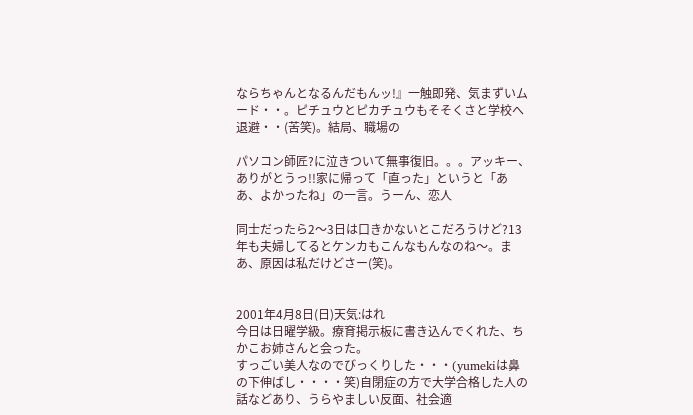ならちゃんとなるんだもんッ!』一触即発、気まずいムード・・。ピチュウとピカチュウもそそくさと学校へ退避・・(苦笑)。結局、職場の

パソコン師匠?に泣きついて無事復旧。。。アッキー、ありがとうっ!!家に帰って「直った」というと「ああ、よかったね」の一言。うーん、恋人

同士だったら2〜3日は口きかないとこだろうけど?13年も夫婦してるとケンカもこんなもんなのね〜。まあ、原因は私だけどさー(笑)。


2001年4月8日(日)天気:はれ
今日は日曜学級。療育掲示板に書き込んでくれた、ちかこお姉さんと会った。
すっごい美人なのでびっくりした・・・(yumekiは鼻の下伸ばし・・・・笑)自閉症の方で大学合格した人の話などあり、うらやましい反面、社会適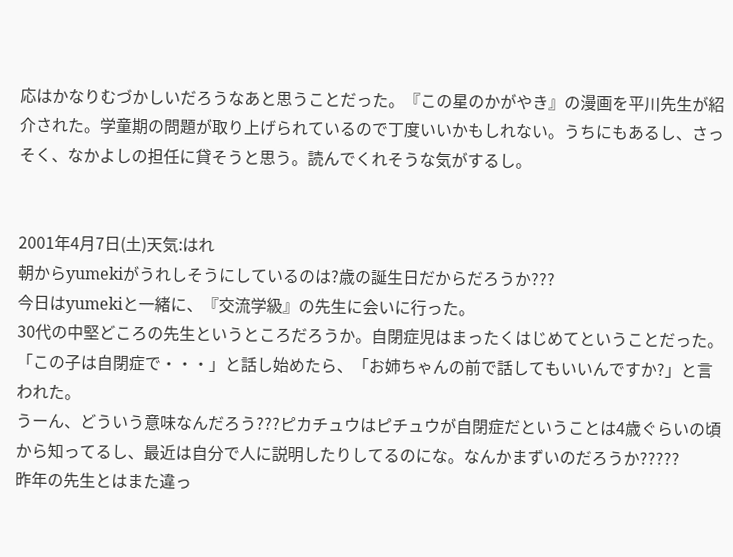応はかなりむづかしいだろうなあと思うことだった。『この星のかがやき』の漫画を平川先生が紹介された。学童期の問題が取り上げられているので丁度いいかもしれない。うちにもあるし、さっそく、なかよしの担任に貸そうと思う。読んでくれそうな気がするし。


2001年4月7日(土)天気:はれ
朝からyumekiがうれしそうにしているのは?歳の誕生日だからだろうか???
今日はyumekiと一緒に、『交流学級』の先生に会いに行った。
30代の中堅どころの先生というところだろうか。自閉症児はまったくはじめてということだった。
「この子は自閉症で・・・」と話し始めたら、「お姉ちゃんの前で話してもいいんですか?」と言われた。
うーん、どういう意味なんだろう???ピカチュウはピチュウが自閉症だということは4歳ぐらいの頃から知ってるし、最近は自分で人に説明したりしてるのにな。なんかまずいのだろうか?????
昨年の先生とはまた違っ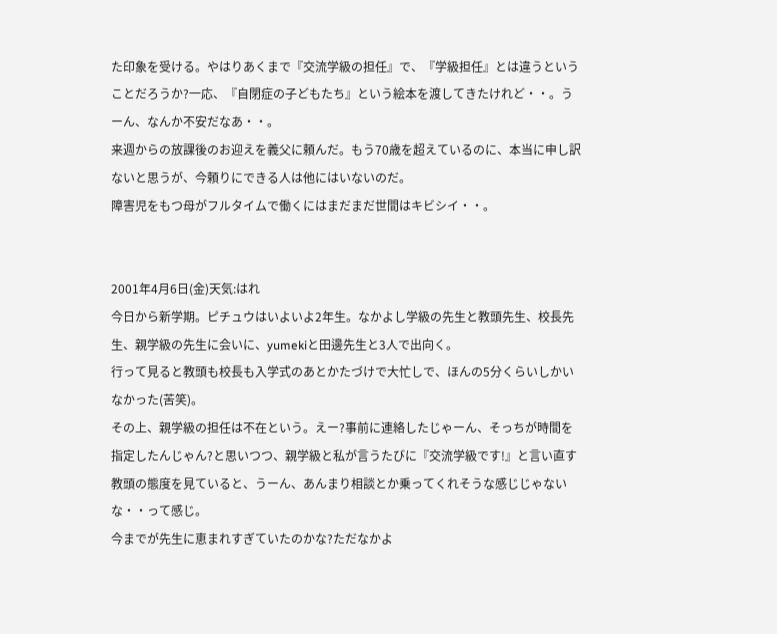た印象を受ける。やはりあくまで『交流学級の担任』で、『学級担任』とは違うということだろうか?一応、『自閉症の子どもたち』という絵本を渡してきたけれど・・。うーん、なんか不安だなあ・・。
来週からの放課後のお迎えを義父に頼んだ。もう70歳を超えているのに、本当に申し訳ないと思うが、今頼りにできる人は他にはいないのだ。
障害児をもつ母がフルタイムで働くにはまだまだ世間はキビシイ・・。


2001年4月6日(金)天気:はれ
今日から新学期。ピチュウはいよいよ2年生。なかよし学級の先生と教頭先生、校長先生、親学級の先生に会いに、yumekiと田邊先生と3人で出向く。
行って見ると教頭も校長も入学式のあとかたづけで大忙しで、ほんの5分くらいしかいなかった(苦笑)。
その上、親学級の担任は不在という。えー?事前に連絡したじゃーん、そっちが時間を指定したんじゃん?と思いつつ、親学級と私が言うたびに『交流学級です!』と言い直す教頭の態度を見ていると、うーん、あんまり相談とか乗ってくれそうな感じじゃないな・・って感じ。
今までが先生に恵まれすぎていたのかな?ただなかよ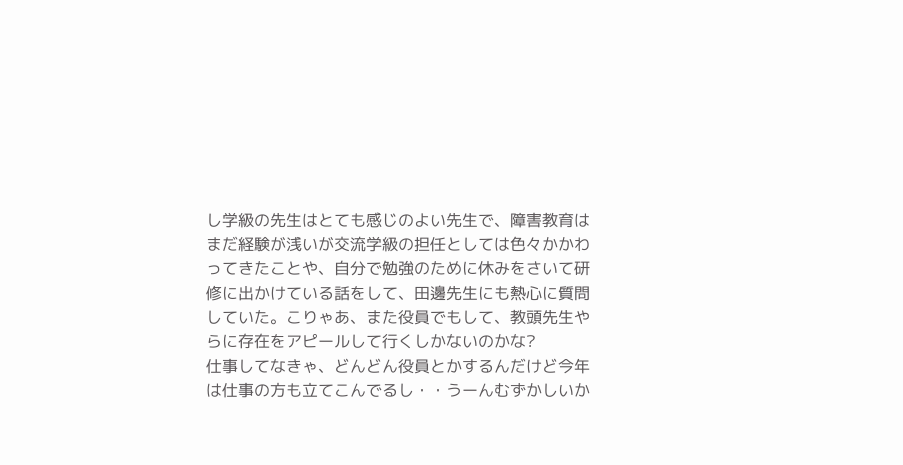し学級の先生はとても感じのよい先生で、障害教育はまだ経験が浅いが交流学級の担任としては色々かかわってきたことや、自分で勉強のために休みをさいて研修に出かけている話をして、田邊先生にも熱心に質問していた。こりゃあ、また役員でもして、教頭先生やらに存在をアピールして行くしかないのかな?
仕事してなきゃ、どんどん役員とかするんだけど今年は仕事の方も立てこんでるし・・うーんむずかしいか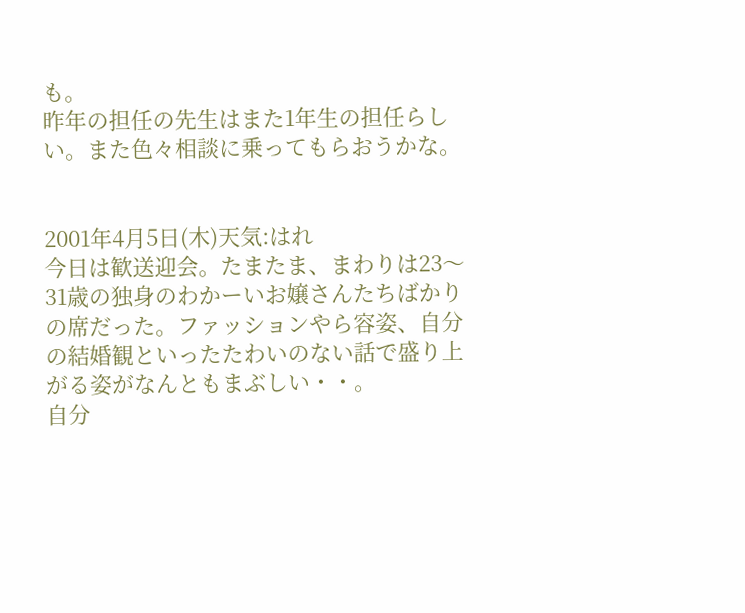も。
昨年の担任の先生はまた1年生の担任らしい。また色々相談に乗ってもらおうかな。


2001年4月5日(木)天気:はれ
今日は歓送迎会。たまたま、まわりは23〜31歳の独身のわかーいお嬢さんたちばかりの席だった。ファッションやら容姿、自分の結婚観といったたわいのない話で盛り上がる姿がなんともまぶしい・・。
自分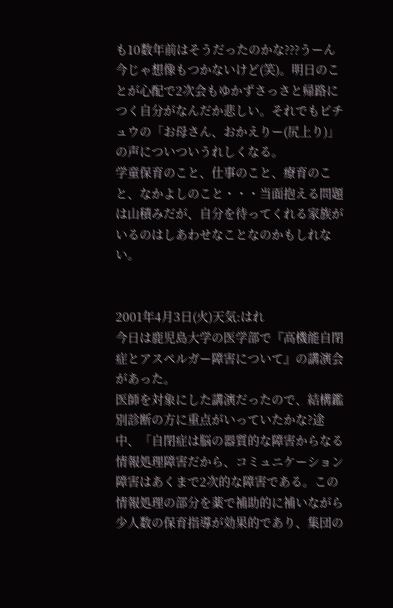も10数年前はそうだったのかな???うーん今じゃ想像もつかないけど(笑)。明日のことが心配で2次会もゆかずさっさと帰路につく自分がなんだか悲しい。それでもピチュウの「お母さん、おかえりー(尻上り)」の声についついうれしくなる。
学童保育のこと、仕事のこと、療育のこと、なかよしのこと・・・当面抱える問題は山積みだが、自分を待ってくれる家族がいるのはしあわせなことなのかもしれない。


2001年4月3日(火)天気:はれ
今日は鹿児島大学の医学部で『高機能自閉症とアスペルガー障害について』の講演会があった。
医師を対象にした講演だったので、結構鑑別診断の方に重点がいっていたかな?途中、「自閉症は脳の器質的な障害からなる情報処理障害だから、コミュニケーション障害はあくまで2次的な障害である。この情報処理の部分を薬で補助的に補いながら少人数の保育指導が効果的であり、集団の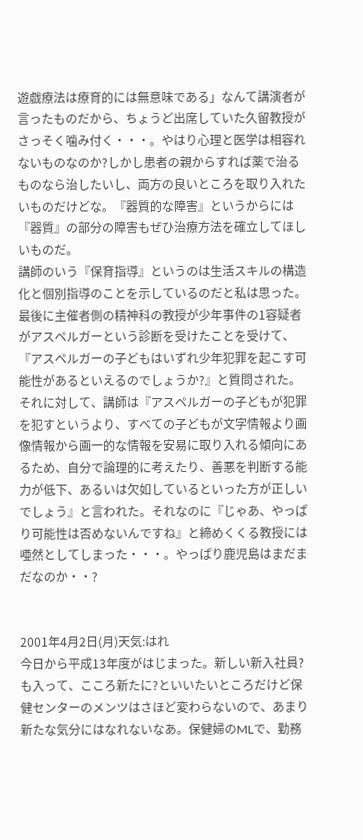遊戯療法は療育的には無意味である」なんて講演者が言ったものだから、ちょうど出席していた久留教授がさっそく噛み付く・・・。やはり心理と医学は相容れないものなのか?しかし患者の親からすれば薬で治るものなら治したいし、両方の良いところを取り入れたいものだけどな。『器質的な障害』というからには『器質』の部分の障害もぜひ治療方法を確立してほしいものだ。
講師のいう『保育指導』というのは生活スキルの構造化と個別指導のことを示しているのだと私は思った。
最後に主催者側の精神科の教授が少年事件の1容疑者がアスペルガーという診断を受けたことを受けて、『アスペルガーの子どもはいずれ少年犯罪を起こす可能性があるといえるのでしょうか?』と質問された。それに対して、講師は『アスペルガーの子どもが犯罪を犯すというより、すべての子どもが文字情報より画像情報から画一的な情報を安易に取り入れる傾向にあるため、自分で論理的に考えたり、善悪を判断する能力が低下、あるいは欠如しているといった方が正しいでしょう』と言われた。それなのに『じゃあ、やっぱり可能性は否めないんですね』と締めくくる教授には唖然としてしまった・・・。やっぱり鹿児島はまだまだなのか・・?


2001年4月2日(月)天気:はれ
今日から平成13年度がはじまった。新しい新入社員?も入って、こころ新たに?といいたいところだけど保健センターのメンツはさほど変わらないので、あまり新たな気分にはなれないなあ。保健婦のMLで、勤務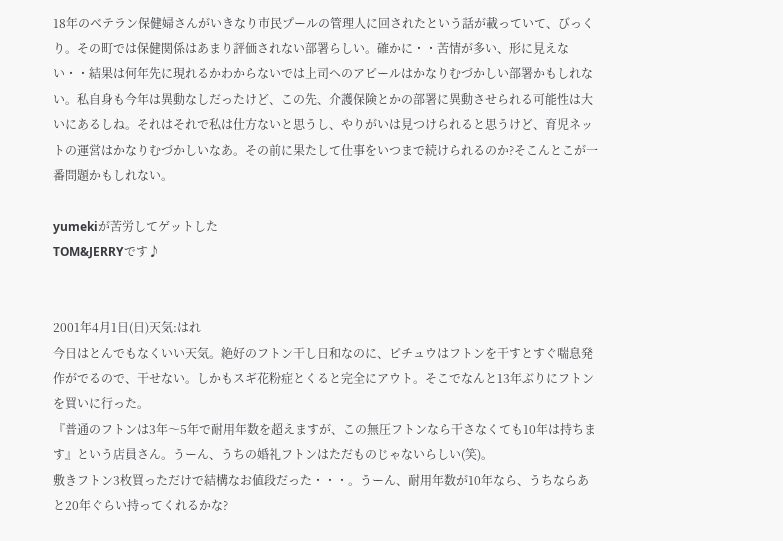18年のベテラン保健婦さんがいきなり市民プールの管理人に回されたという話が載っていて、びっくり。その町では保健関係はあまり評価されない部署らしい。確かに・・苦情が多い、形に見えない・・結果は何年先に現れるかわからないでは上司へのアピールはかなりむづかしい部署かもしれない。私自身も今年は異動なしだったけど、この先、介護保険とかの部署に異動させられる可能性は大いにあるしね。それはそれで私は仕方ないと思うし、やりがいは見つけられると思うけど、育児ネットの運営はかなりむづかしいなあ。その前に果たして仕事をいつまで続けられるのか?そこんとこが一番問題かもしれない。

yumekiが苦労してゲットした
TOM&JERRYです♪


2001年4月1日(日)天気:はれ
今日はとんでもなくいい天気。絶好のフトン干し日和なのに、ピチュウはフトンを干すとすぐ喘息発作がでるので、干せない。しかもスギ花粉症とくると完全にアウト。そこでなんと13年ぶりにフトンを買いに行った。
『普通のフトンは3年〜5年で耐用年数を超えますが、この無圧フトンなら干さなくても10年は持ちます』という店員さん。うーん、うちの婚礼フトンはただものじゃないらしい(笑)。
敷きフトン3枚買っただけで結構なお値段だった・・・。うーん、耐用年数が10年なら、うちならあと20年ぐらい持ってくれるかな?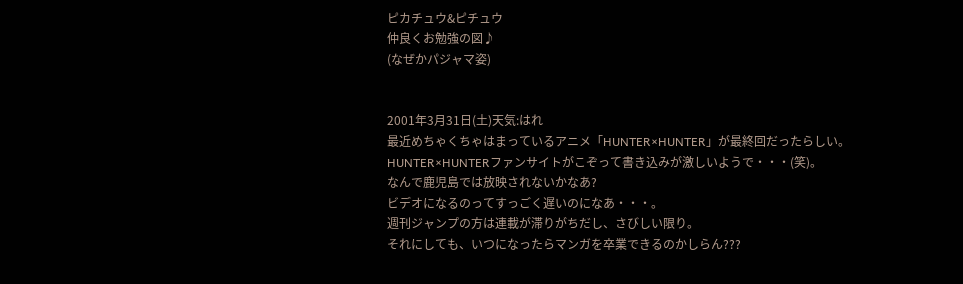ピカチュウ&ピチュウ
仲良くお勉強の図♪
(なぜかパジャマ姿)


2001年3月31日(土)天気:はれ
最近めちゃくちゃはまっているアニメ「HUNTER×HUNTER」が最終回だったらしい。
HUNTER×HUNTERファンサイトがこぞって書き込みが激しいようで・・・(笑)。
なんで鹿児島では放映されないかなあ?
ビデオになるのってすっごく遅いのになあ・・・。
週刊ジャンプの方は連載が滞りがちだし、さびしい限り。
それにしても、いつになったらマンガを卒業できるのかしらん???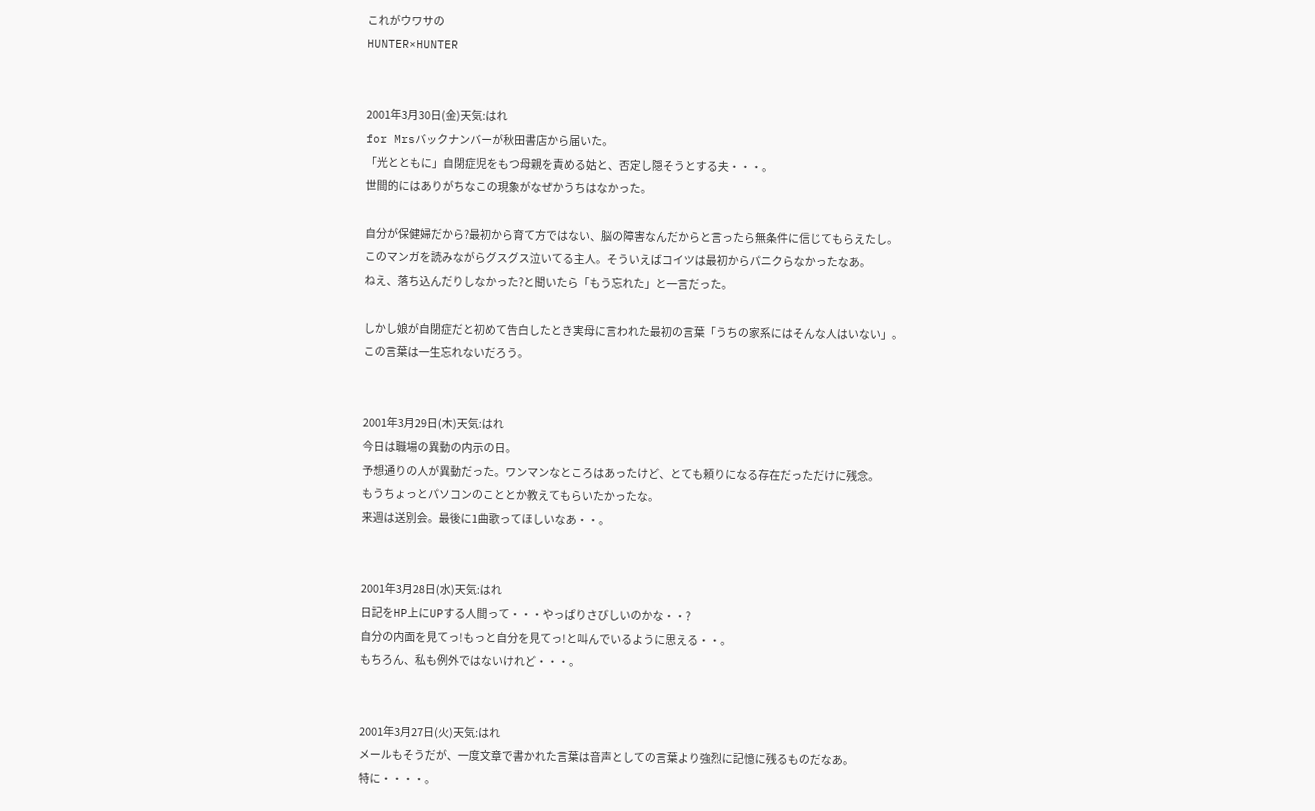これがウワサの
HUNTER×HUNTER


2001年3月30日(金)天気:はれ
for Mrsバックナンバーが秋田書店から届いた。
「光とともに」自閉症児をもつ母親を責める姑と、否定し隠そうとする夫・・・。
世間的にはありがちなこの現象がなぜかうちはなかった。

自分が保健婦だから?最初から育て方ではない、脳の障害なんだからと言ったら無条件に信じてもらえたし。
このマンガを読みながらグスグス泣いてる主人。そういえばコイツは最初からパニクらなかったなあ。
ねえ、落ち込んだりしなかった?と聞いたら「もう忘れた」と一言だった。

しかし娘が自閉症だと初めて告白したとき実母に言われた最初の言葉「うちの家系にはそんな人はいない」。
この言葉は一生忘れないだろう。


2001年3月29日(木)天気:はれ
今日は職場の異動の内示の日。
予想通りの人が異動だった。ワンマンなところはあったけど、とても頼りになる存在だっただけに残念。
もうちょっとパソコンのこととか教えてもらいたかったな。
来週は送別会。最後に1曲歌ってほしいなあ・・。


2001年3月28日(水)天気:はれ
日記をHP上にUPする人間って・・・やっぱりさびしいのかな・・?
自分の内面を見てっ!もっと自分を見てっ!と叫んでいるように思える・・。
もちろん、私も例外ではないけれど・・・。


2001年3月27日(火)天気:はれ
メールもそうだが、一度文章で書かれた言葉は音声としての言葉より強烈に記憶に残るものだなあ。
特に・・・・。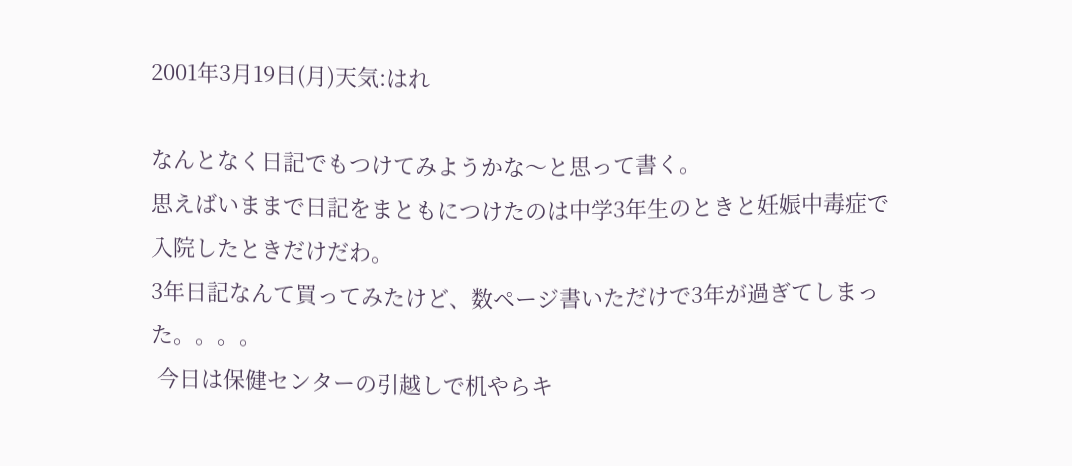2001年3月19日(月)天気:はれ

なんとなく日記でもつけてみようかな〜と思って書く。
思えばいままで日記をまともにつけたのは中学3年生のときと妊娠中毒症で入院したときだけだわ。
3年日記なんて買ってみたけど、数ページ書いただけで3年が過ぎてしまった。。。。
 今日は保健センターの引越しで机やらキ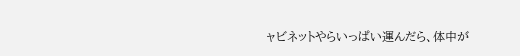ャビネットやらいっぱい運んだら、体中が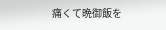痛くて晩御飯を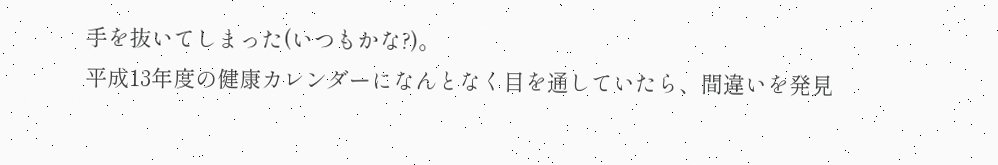手を抜いてしまった(いつもかな?)。
平成13年度の健康カレンダーになんとなく目を通していたら、間違いを発見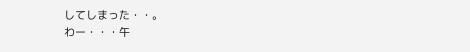してしまった・・。
わー・・・午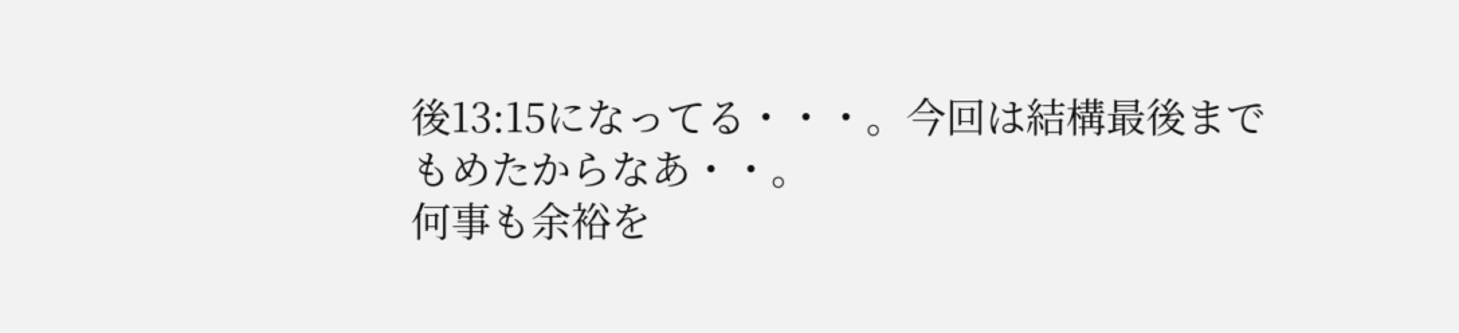後13:15になってる・・・。今回は結構最後までもめたからなあ・・。
何事も余裕を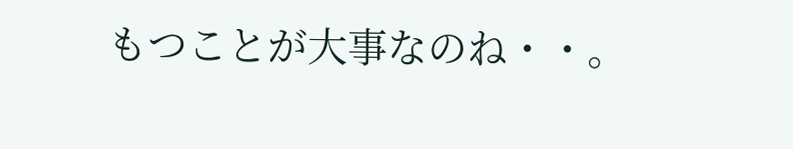もつことが大事なのね・・。